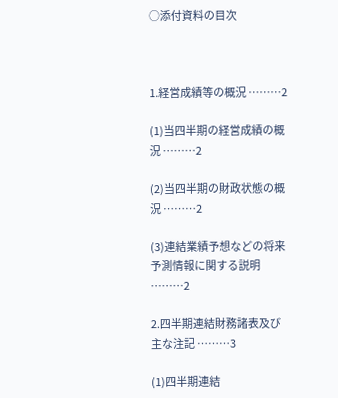○添付資料の目次



1.経営成績等の概況 ………2

(1)当四半期の経営成績の概況 ………2

(2)当四半期の財政状態の概況 ………2

(3)連結業績予想などの将来予測情報に関する説明 ………2

2.四半期連結財務諸表及び主な注記 ………3

(1)四半期連結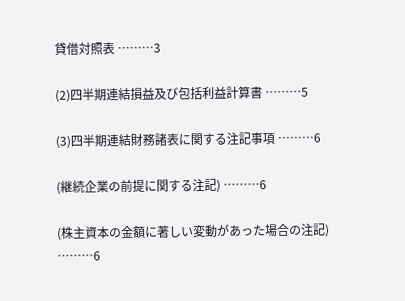貸借対照表 ………3

(2)四半期連結損益及び包括利益計算書 ………5

(3)四半期連結財務諸表に関する注記事項 ………6

(継続企業の前提に関する注記) ………6

(株主資本の金額に著しい変動があった場合の注記) ………6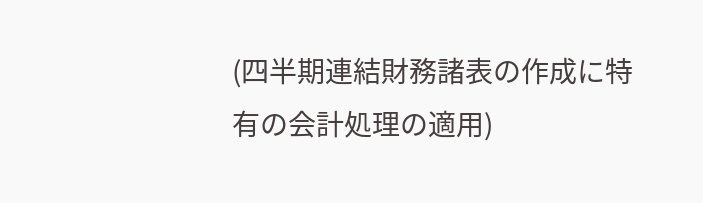(四半期連結財務諸表の作成に特有の会計処理の適用)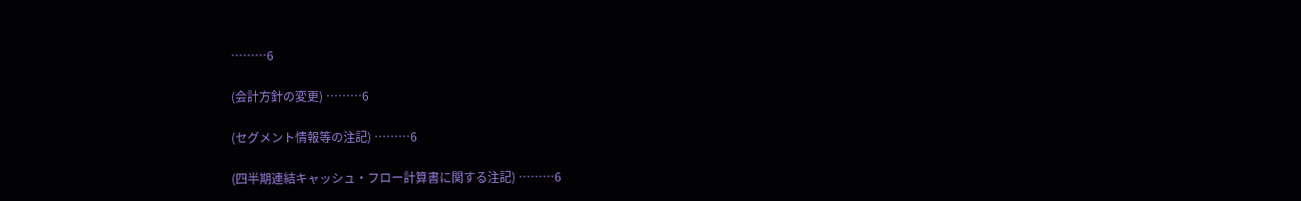………6

(会計方針の変更) ………6

(セグメント情報等の注記) ………6

(四半期連結キャッシュ・フロー計算書に関する注記) ………6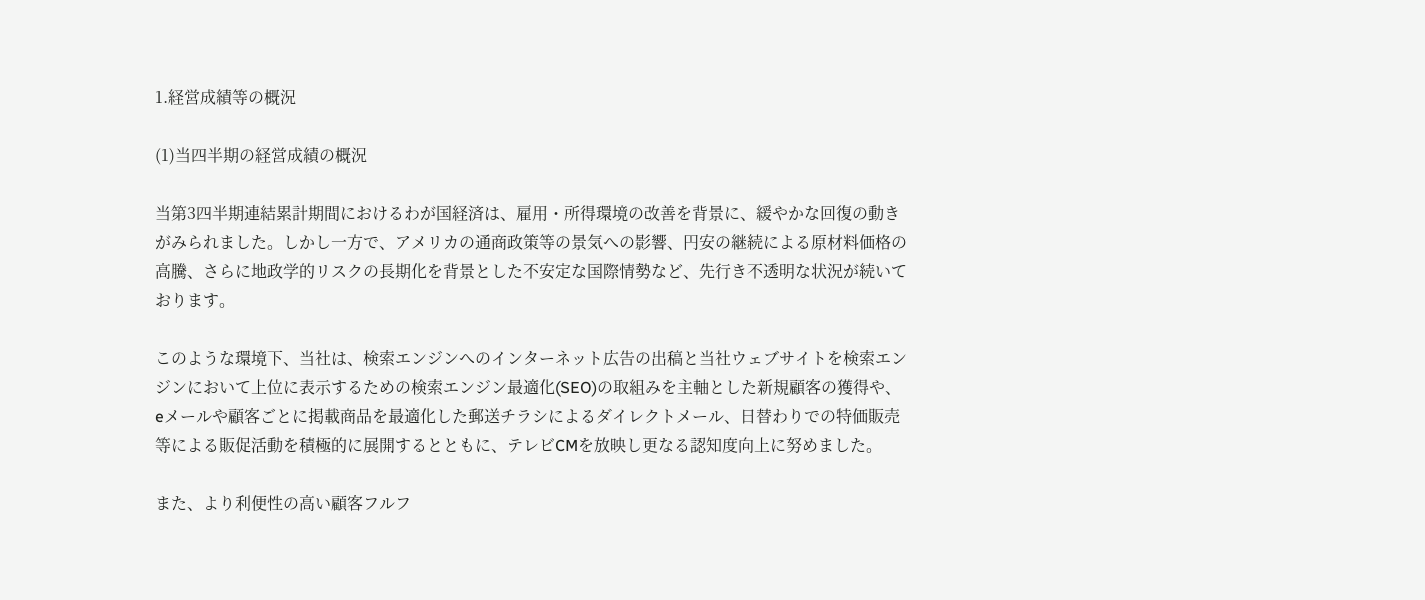1.経営成績等の概況

(1)当四半期の経営成績の概況

当第3四半期連結累計期間におけるわが国経済は、雇用・所得環境の改善を背景に、緩やかな回復の動きがみられました。しかし一方で、アメリカの通商政策等の景気への影響、円安の継続による原材料価格の高騰、さらに地政学的リスクの長期化を背景とした不安定な国際情勢など、先行き不透明な状況が続いております。

このような環境下、当社は、検索エンジンへのインターネット広告の出稿と当社ウェブサイトを検索エンジンにおいて上位に表示するための検索エンジン最適化(SEO)の取組みを主軸とした新規顧客の獲得や、eメールや顧客ごとに掲載商品を最適化した郵送チラシによるダイレクトメール、日替わりでの特価販売等による販促活動を積極的に展開するとともに、テレビCMを放映し更なる認知度向上に努めました。

また、より利便性の高い顧客フルフ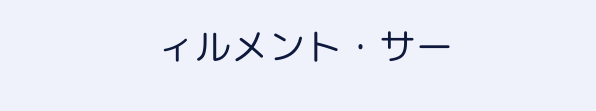ィルメント・サー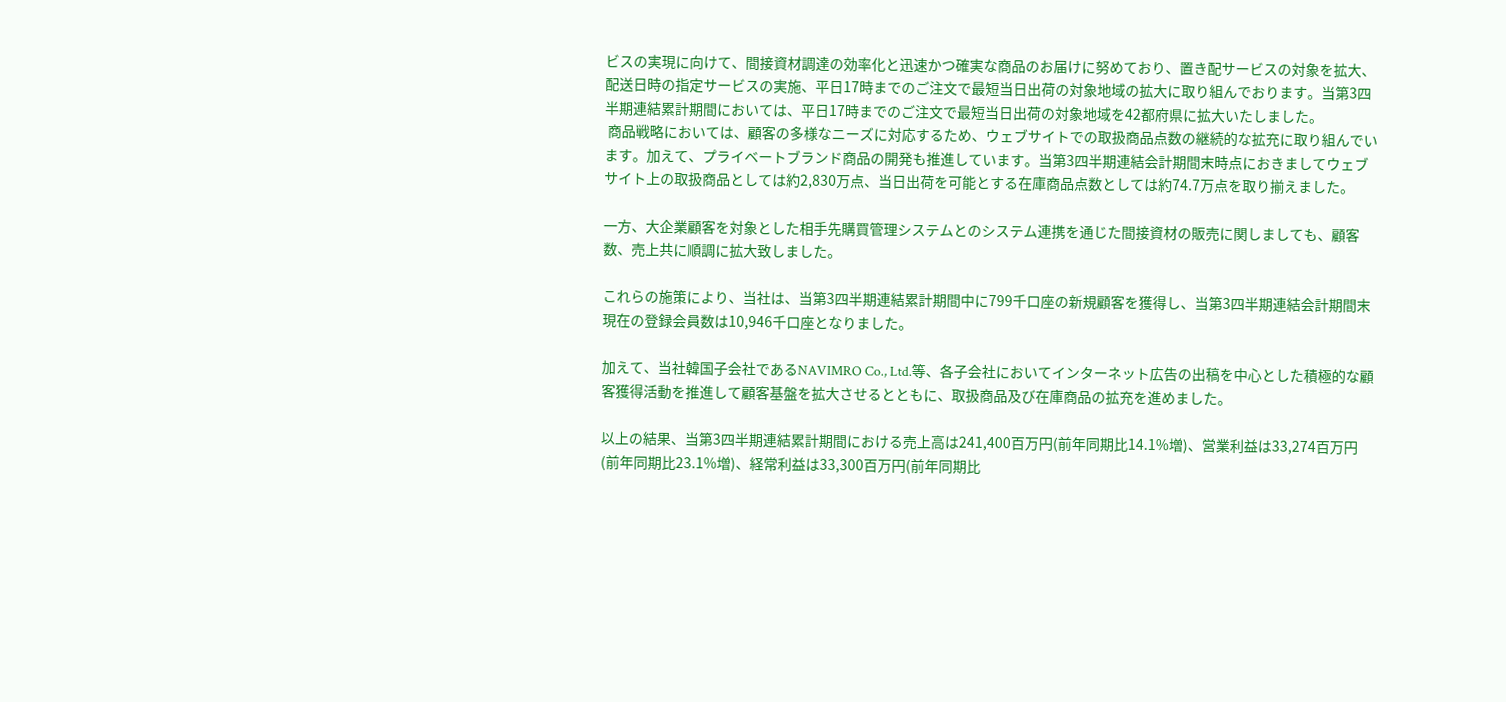ビスの実現に向けて、間接資材調達の効率化と迅速かつ確実な商品のお届けに努めており、置き配サービスの対象を拡大、配送日時の指定サービスの実施、平日17時までのご注文で最短当日出荷の対象地域の拡大に取り組んでおります。当第3四半期連結累計期間においては、平日17時までのご注文で最短当日出荷の対象地域を42都府県に拡大いたしました。
 商品戦略においては、顧客の多様なニーズに対応するため、ウェブサイトでの取扱商品点数の継続的な拡充に取り組んでいます。加えて、プライベートブランド商品の開発も推進しています。当第3四半期連結会計期間末時点におきましてウェブサイト上の取扱商品としては約2,830万点、当日出荷を可能とする在庫商品点数としては約74.7万点を取り揃えました。

一方、大企業顧客を対象とした相手先購買管理システムとのシステム連携を通じた間接資材の販売に関しましても、顧客数、売上共に順調に拡大致しました。

これらの施策により、当社は、当第3四半期連結累計期間中に799千口座の新規顧客を獲得し、当第3四半期連結会計期間末現在の登録会員数は10,946千口座となりました。

加えて、当社韓国子会社であるNAVIMRO Co., Ltd.等、各子会社においてインターネット広告の出稿を中心とした積極的な顧客獲得活動を推進して顧客基盤を拡大させるとともに、取扱商品及び在庫商品の拡充を進めました。

以上の結果、当第3四半期連結累計期間における売上高は241,400百万円(前年同期比14.1%増)、営業利益は33,274百万円(前年同期比23.1%増)、経常利益は33,300百万円(前年同期比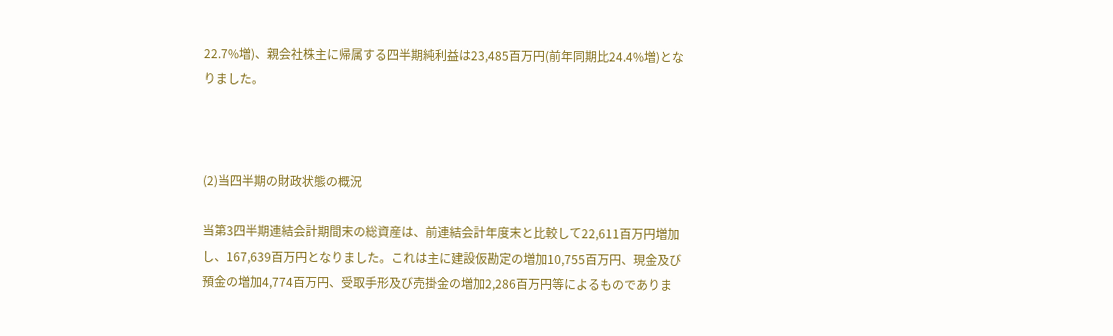22.7%増)、親会社株主に帰属する四半期純利益は23,485百万円(前年同期比24.4%増)となりました。



(2)当四半期の財政状態の概況

当第3四半期連結会計期間末の総資産は、前連結会計年度末と比較して22,611百万円増加し、167,639百万円となりました。これは主に建設仮勘定の増加10,755百万円、現金及び預金の増加4,774百万円、受取手形及び売掛金の増加2,286百万円等によるものでありま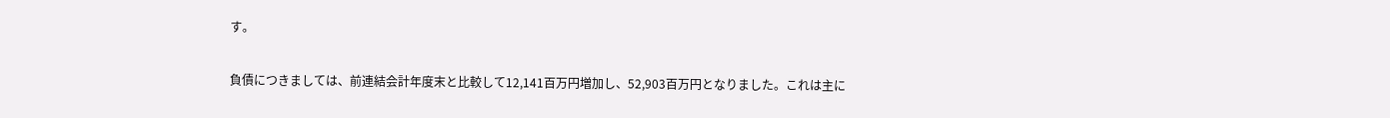す。

負債につきましては、前連結会計年度末と比較して12,141百万円増加し、52,903百万円となりました。これは主に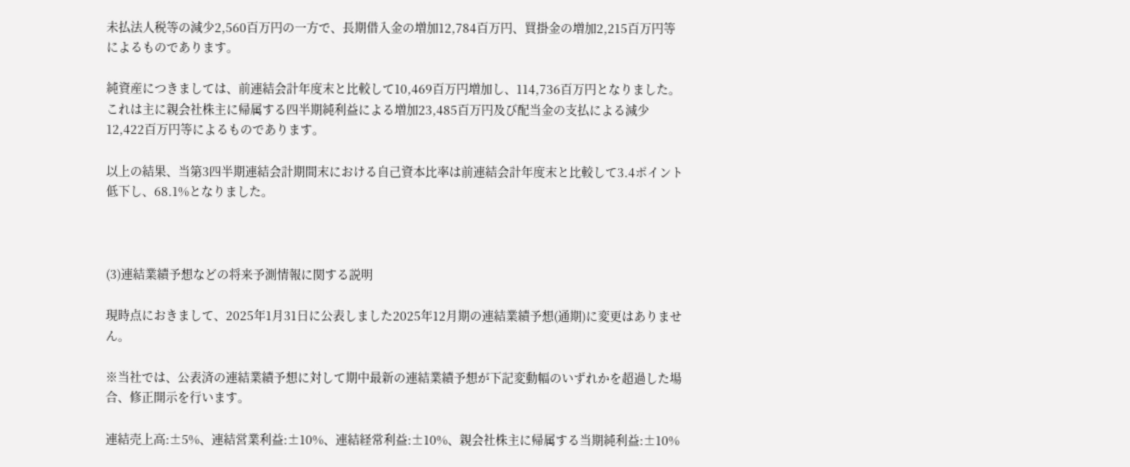未払法人税等の減少2,560百万円の一方で、長期借入金の増加12,784百万円、買掛金の増加2,215百万円等によるものであります。

純資産につきましては、前連結会計年度末と比較して10,469百万円増加し、114,736百万円となりました。これは主に親会社株主に帰属する四半期純利益による増加23,485百万円及び配当金の支払による減少12,422百万円等によるものであります。

以上の結果、当第3四半期連結会計期間末における自己資本比率は前連結会計年度末と比較して3.4ポイント低下し、68.1%となりました。



(3)連結業績予想などの将来予測情報に関する説明

現時点におきまして、2025年1月31日に公表しました2025年12月期の連結業績予想(通期)に変更はありません。

※当社では、公表済の連結業績予想に対して期中最新の連結業績予想が下記変動幅のいずれかを超過した場合、修正開示を行います。

連結売上高:±5%、連結営業利益:±10%、連結経常利益:±10%、親会社株主に帰属する当期純利益:±10%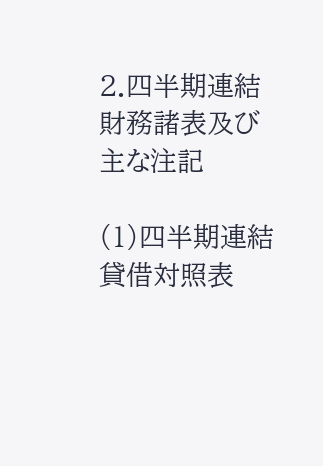2.四半期連結財務諸表及び主な注記

(1)四半期連結貸借対照表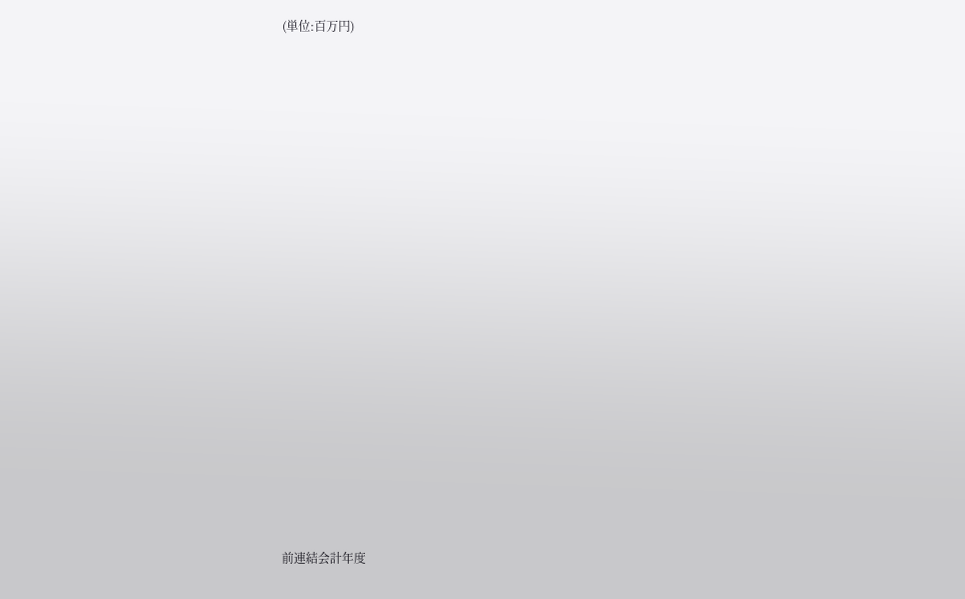(単位:百万円)





















前連結会計年度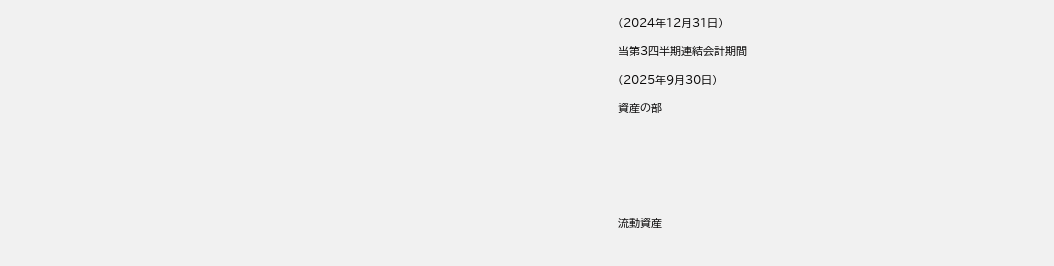(2024年12月31日)

当第3四半期連結会計期間

(2025年9月30日)

資産の部







流動資産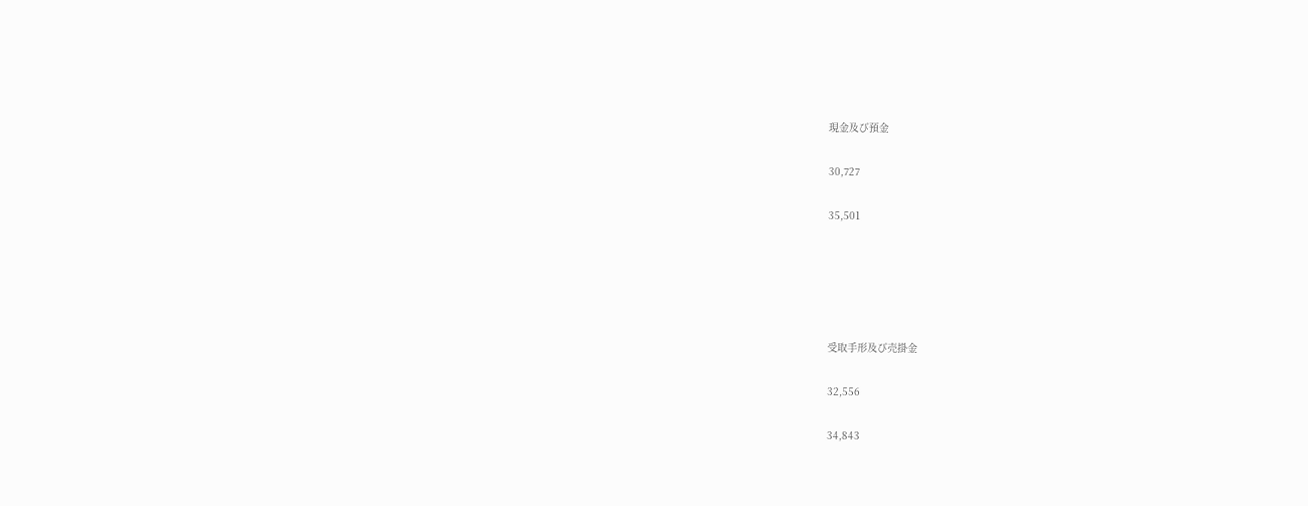現金及び預金

30,727

35,501





受取手形及び売掛金

32,556

34,843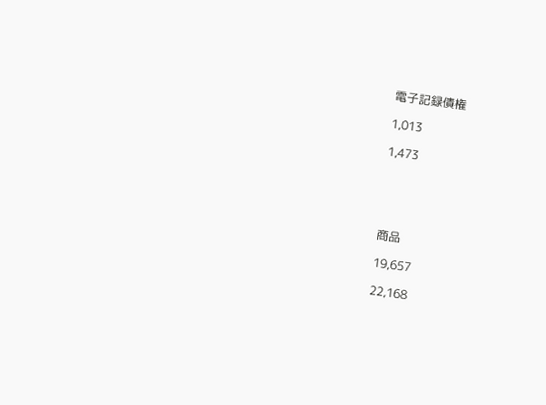電子記録債権

1,013

1,473





商品

19,657

22,168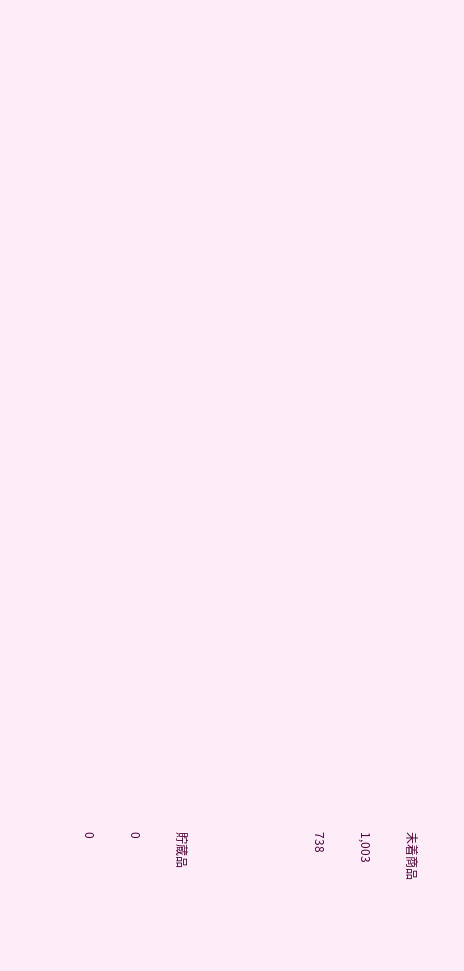未着商品

1,003

738





貯蔵品

0

0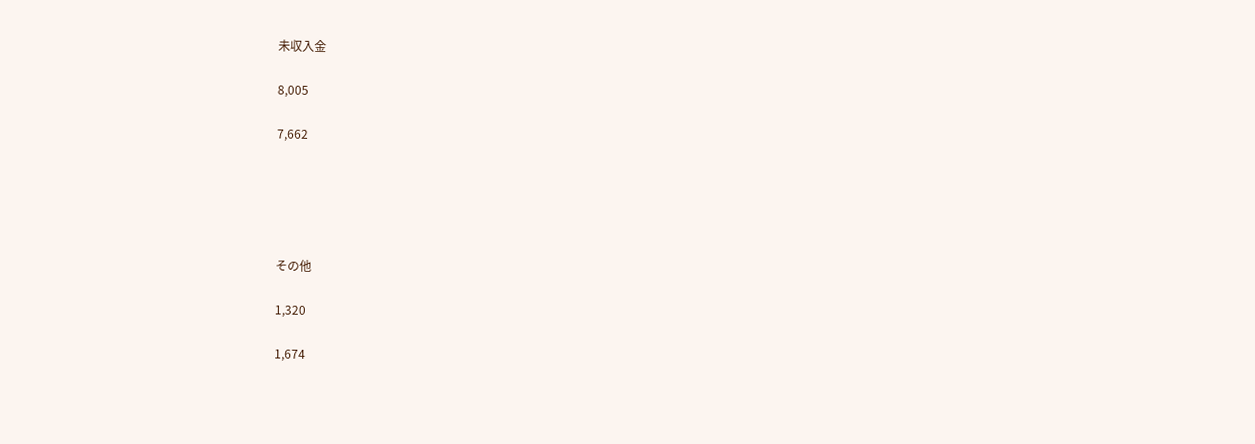未収入金

8,005

7,662





その他

1,320

1,674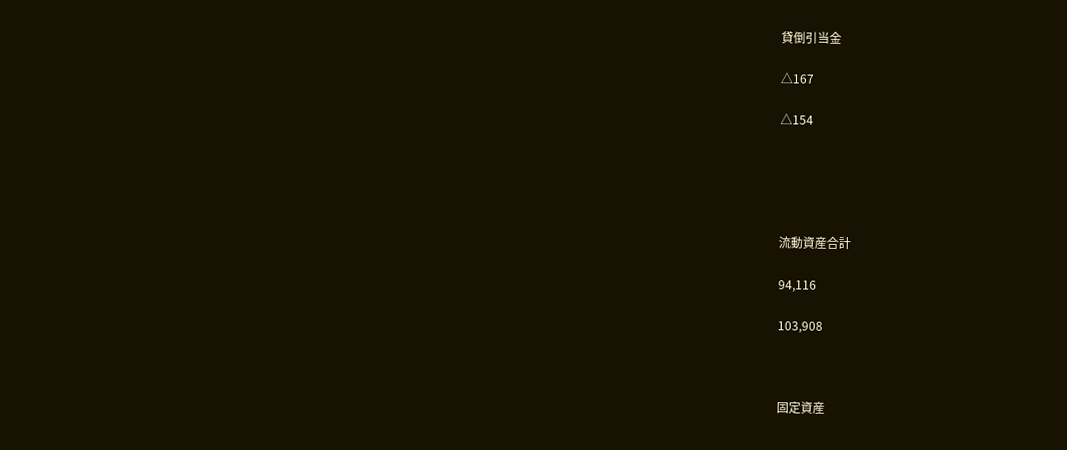貸倒引当金

△167

△154





流動資産合計

94,116

103,908



固定資産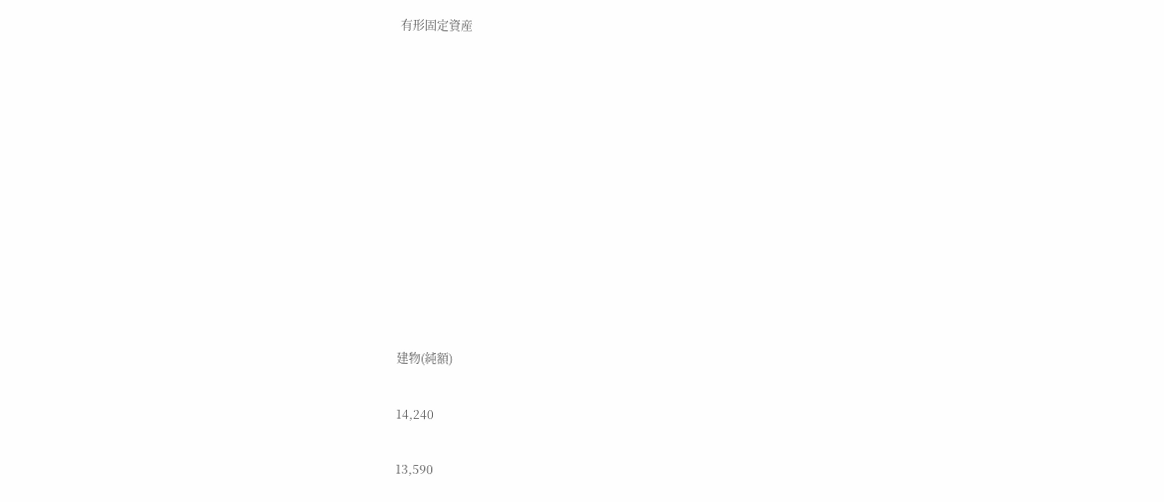有形固定資産











建物(純額)

14,240

13,590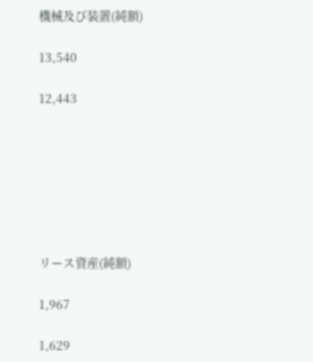機械及び装置(純額)

13,540

12,443







リース資産(純額)

1,967

1,629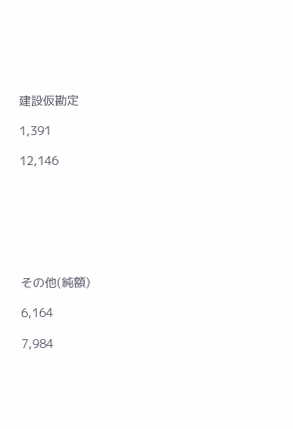建設仮勘定

1,391

12,146







その他(純額)

6,164

7,984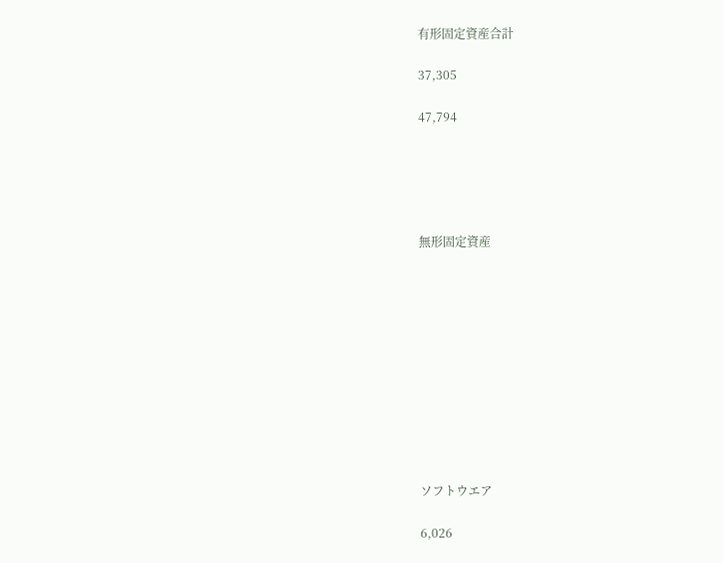有形固定資産合計

37,305

47,794





無形固定資産











ソフトウエア

6,026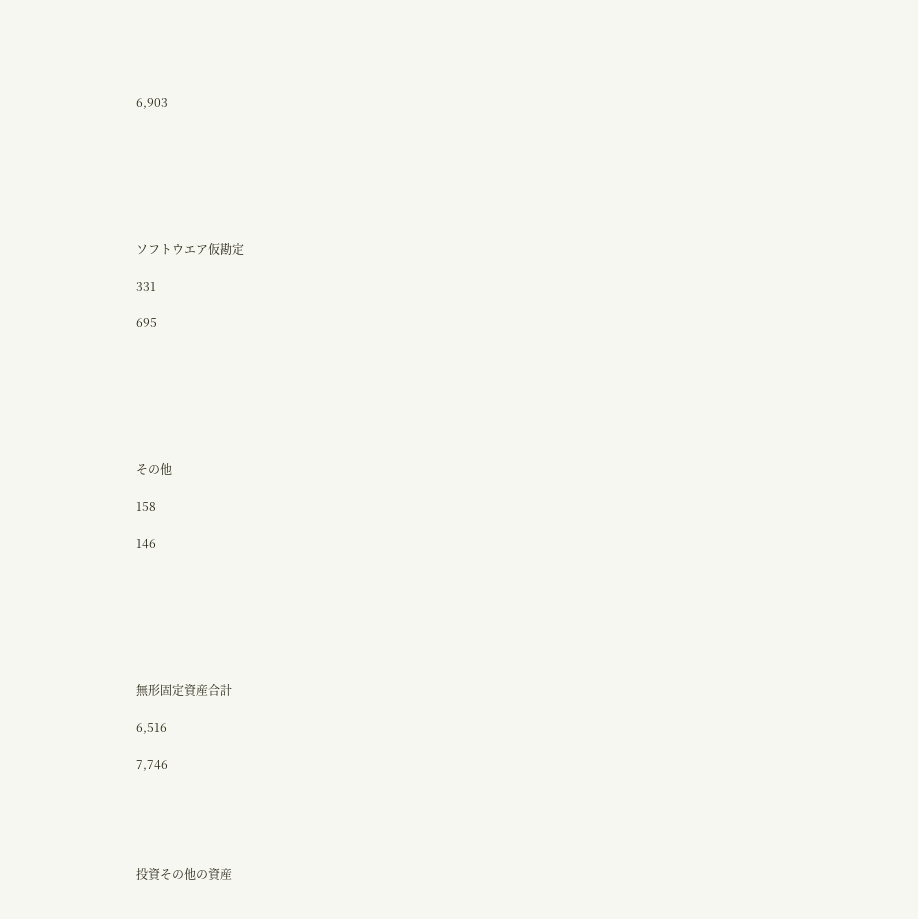6,903







ソフトウエア仮勘定

331

695







その他

158

146







無形固定資産合計

6,516

7,746





投資その他の資産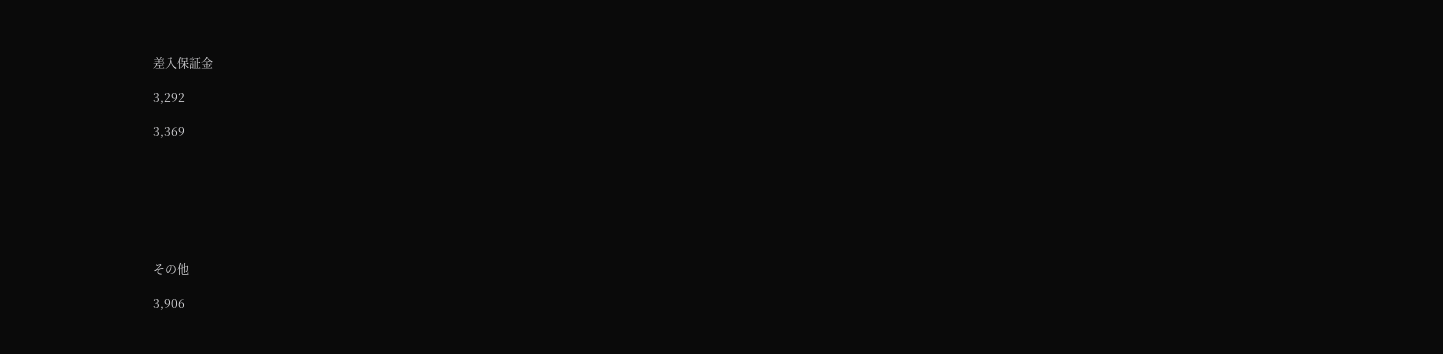差入保証金

3,292

3,369







その他

3,906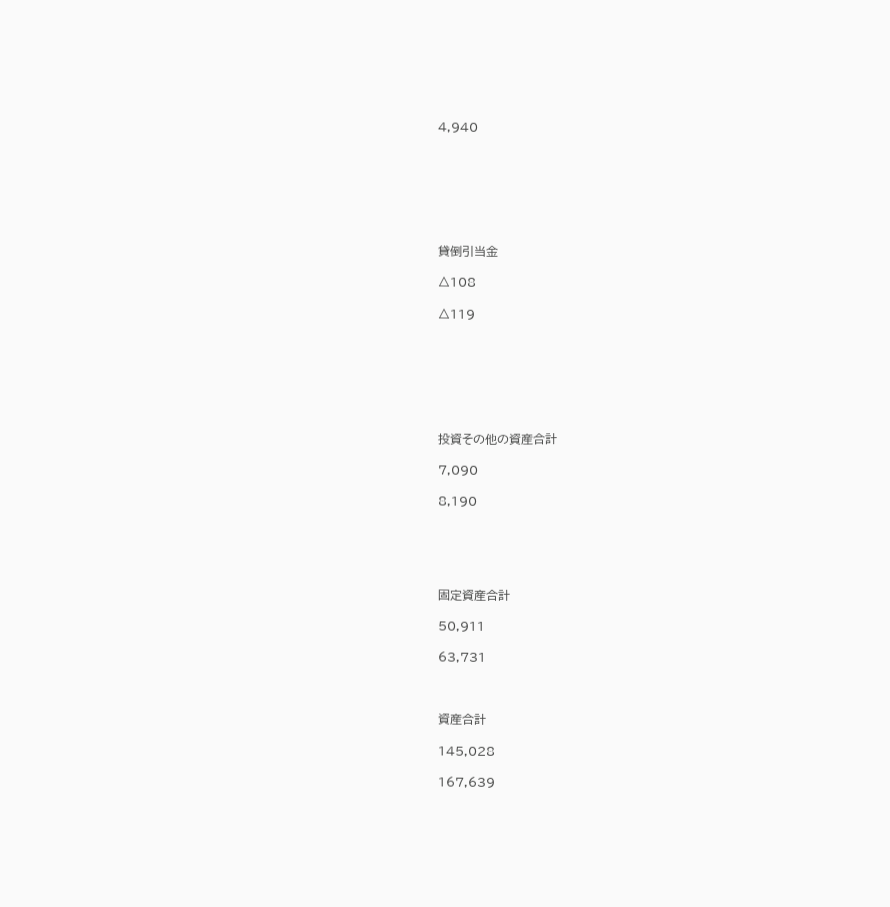4,940







貸倒引当金

△108

△119







投資その他の資産合計

7,090

8,190





固定資産合計

50,911

63,731



資産合計

145,028

167,639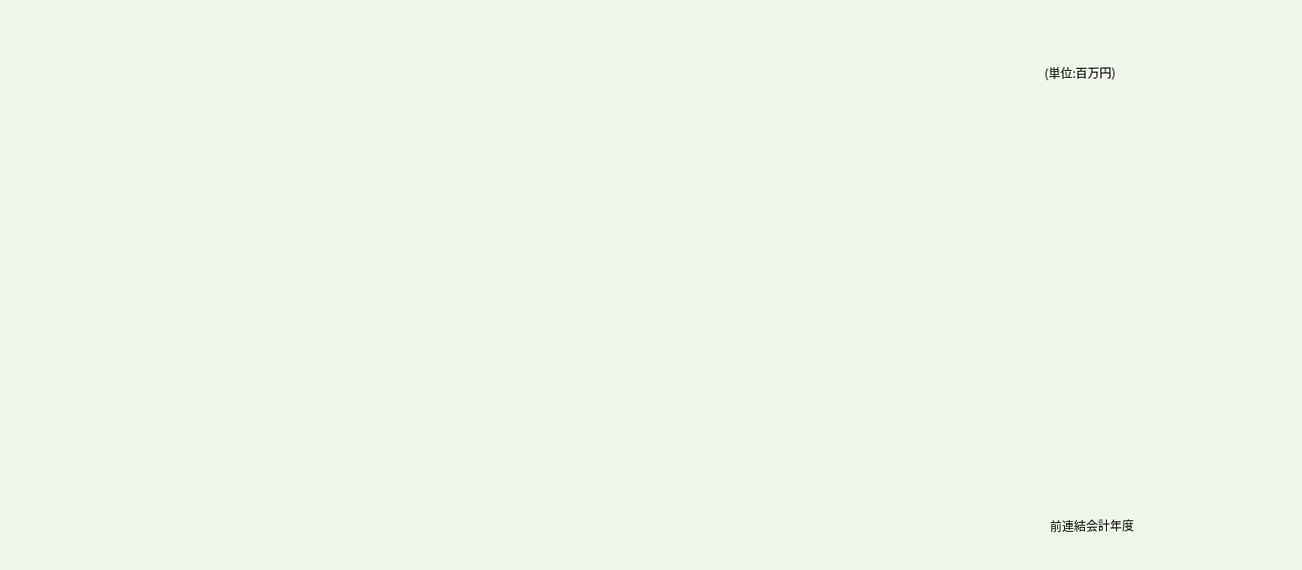(単位:百万円)





















前連結会計年度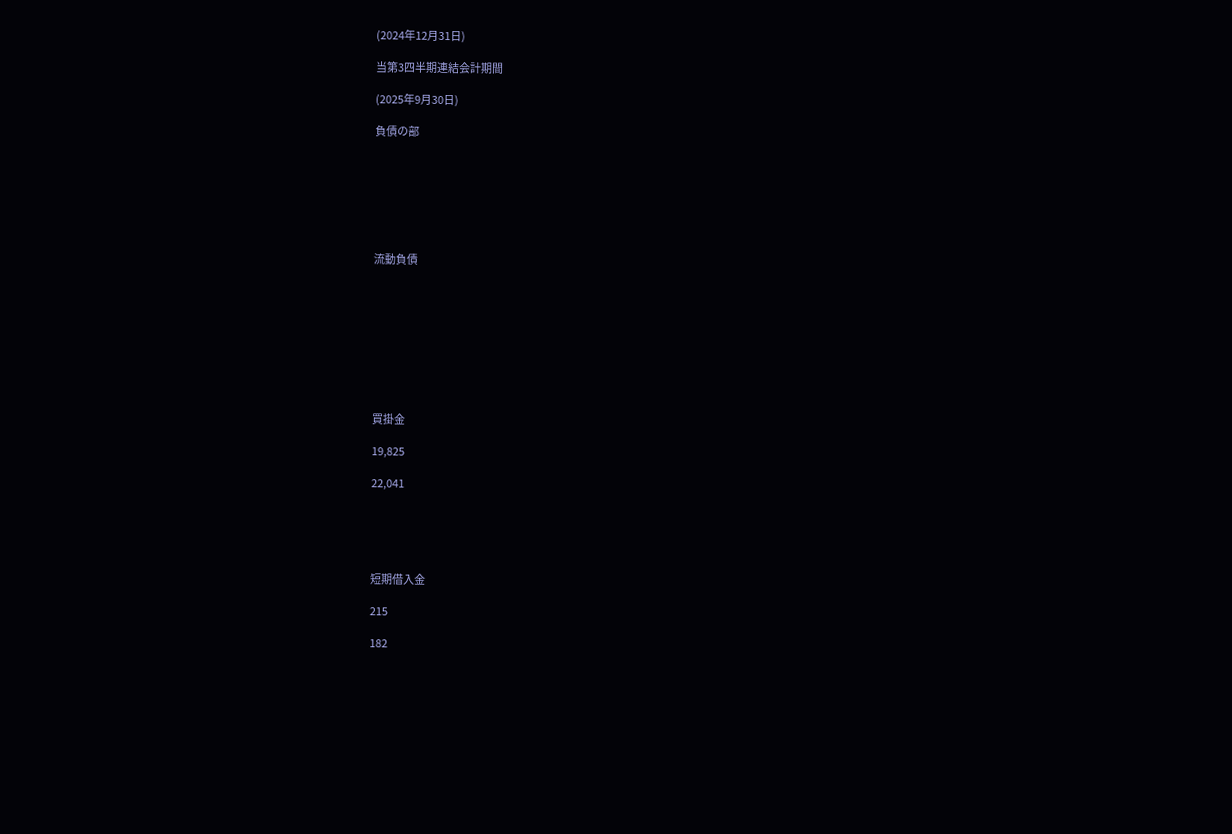(2024年12月31日)

当第3四半期連結会計期間

(2025年9月30日)

負債の部







流動負債









買掛金

19,825

22,041





短期借入金

215

182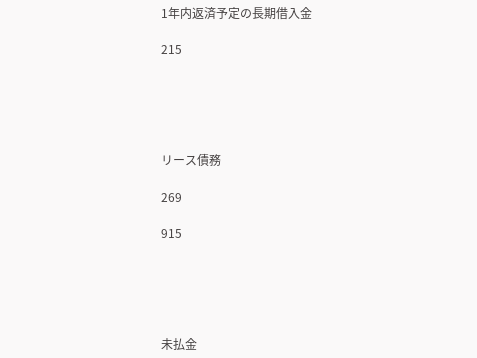1年内返済予定の長期借入金

215





リース債務

269

915





未払金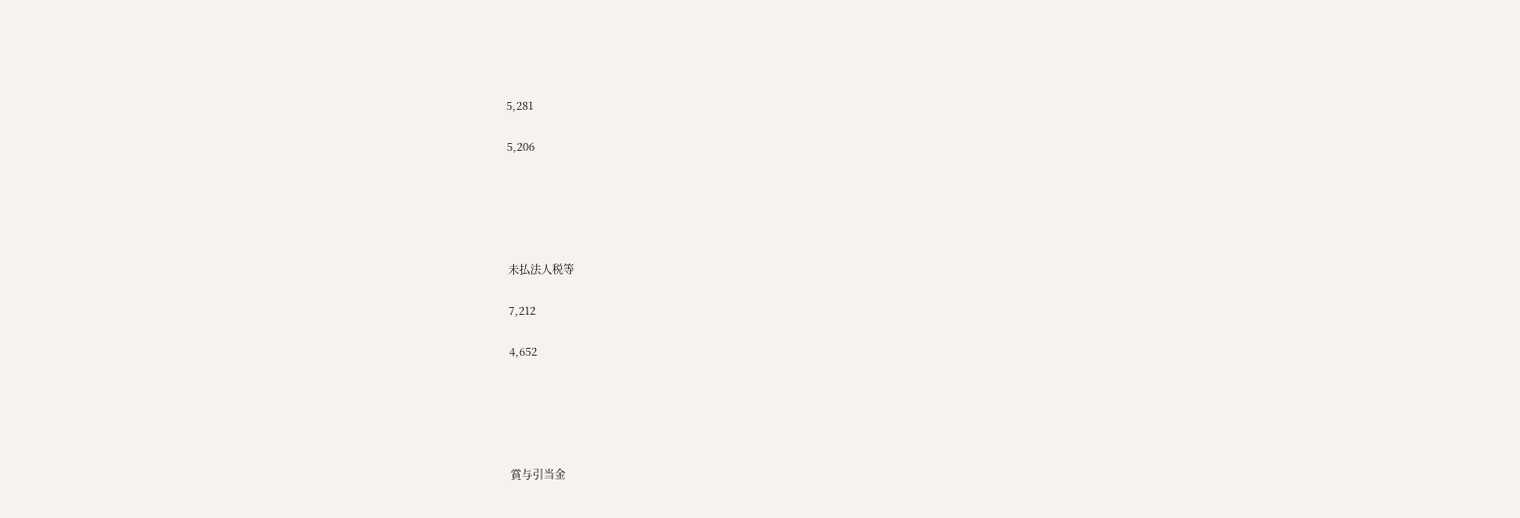5,281

5,206





未払法人税等

7,212

4,652





賞与引当金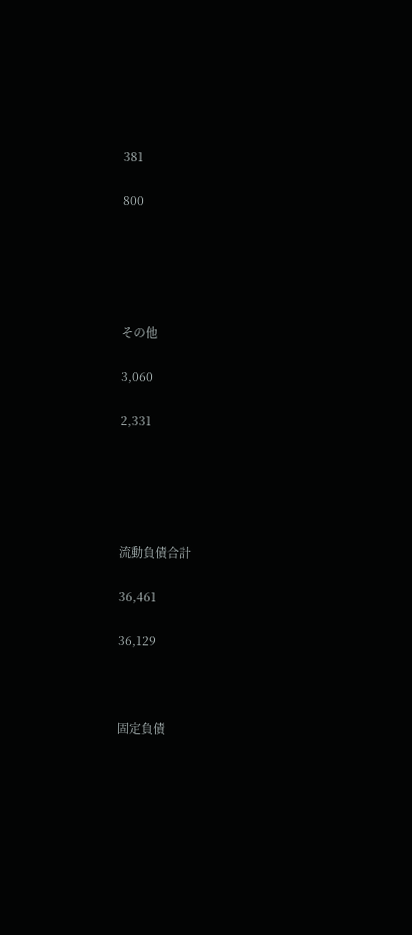381

800





その他

3,060

2,331





流動負債合計

36,461

36,129



固定負債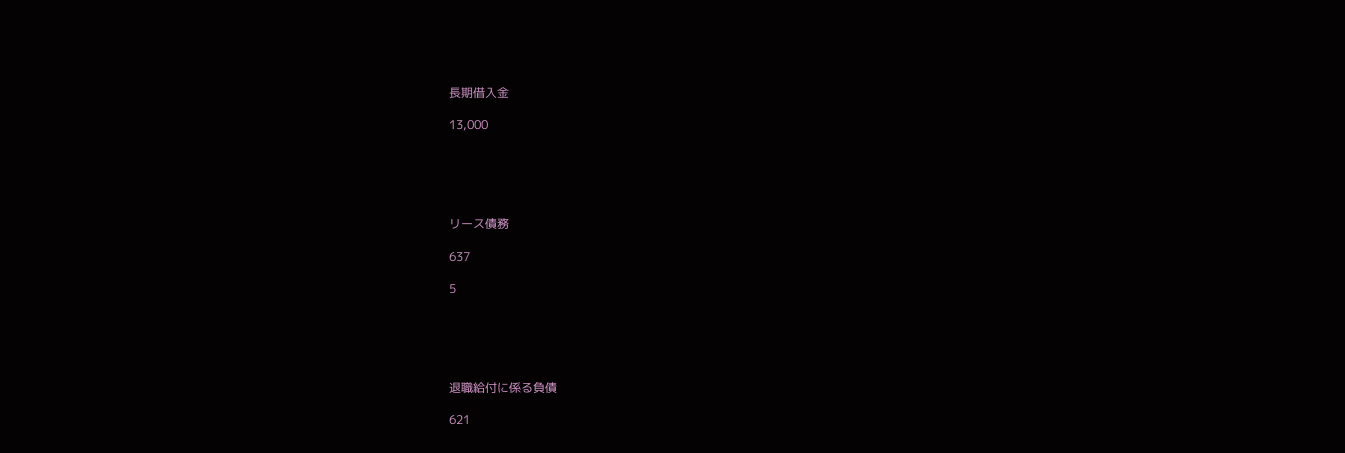長期借入金

13,000





リース債務

637

5





退職給付に係る負債

621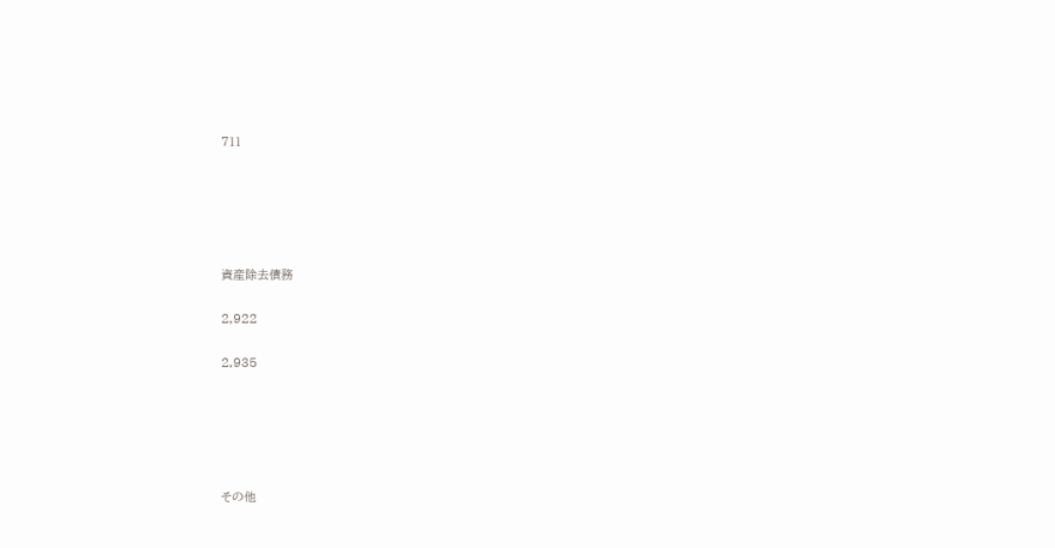711





資産除去債務

2,922

2,935





その他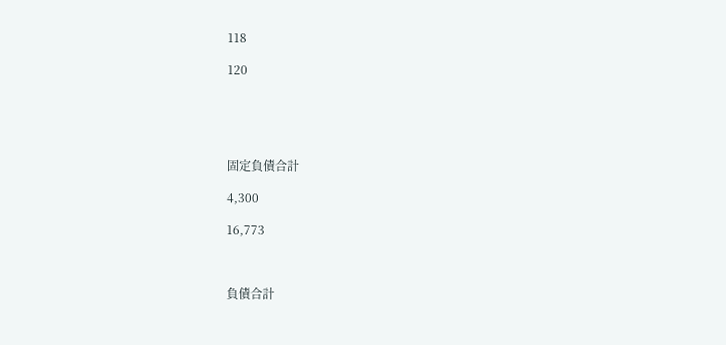118

120





固定負債合計

4,300

16,773



負債合計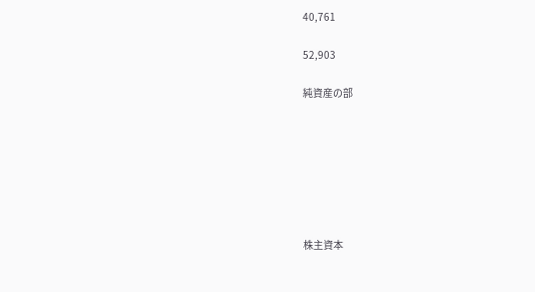40,761

52,903

純資産の部







株主資本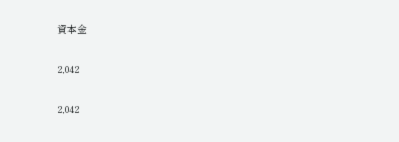資本金

2,042

2,042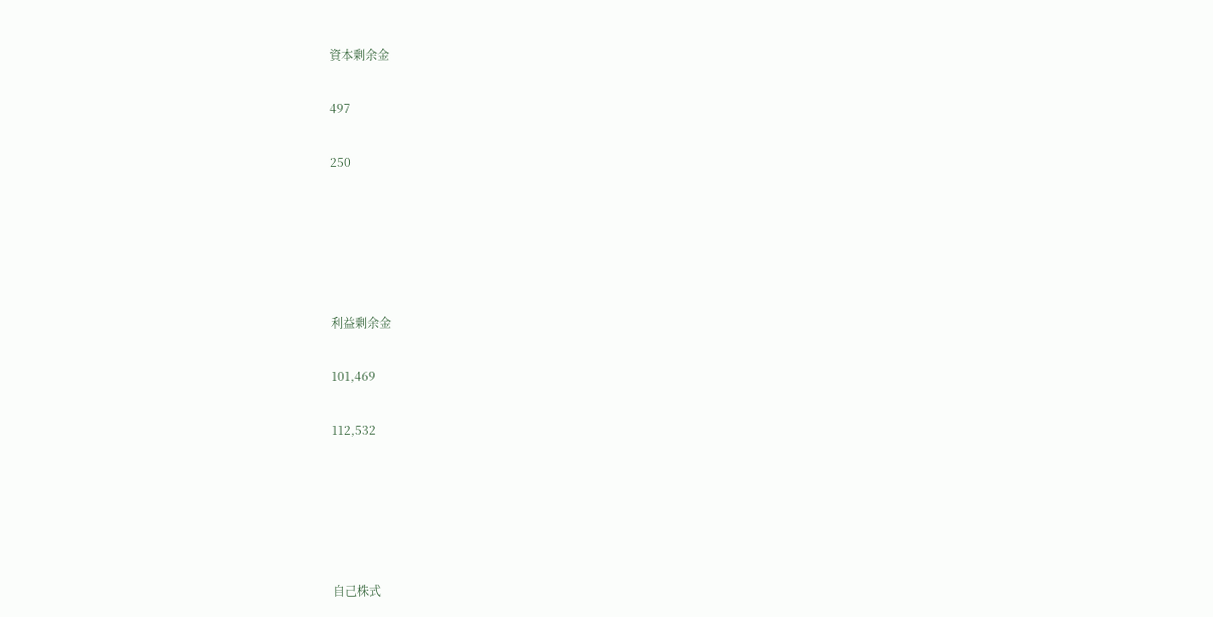資本剰余金

497

250





利益剰余金

101,469

112,532





自己株式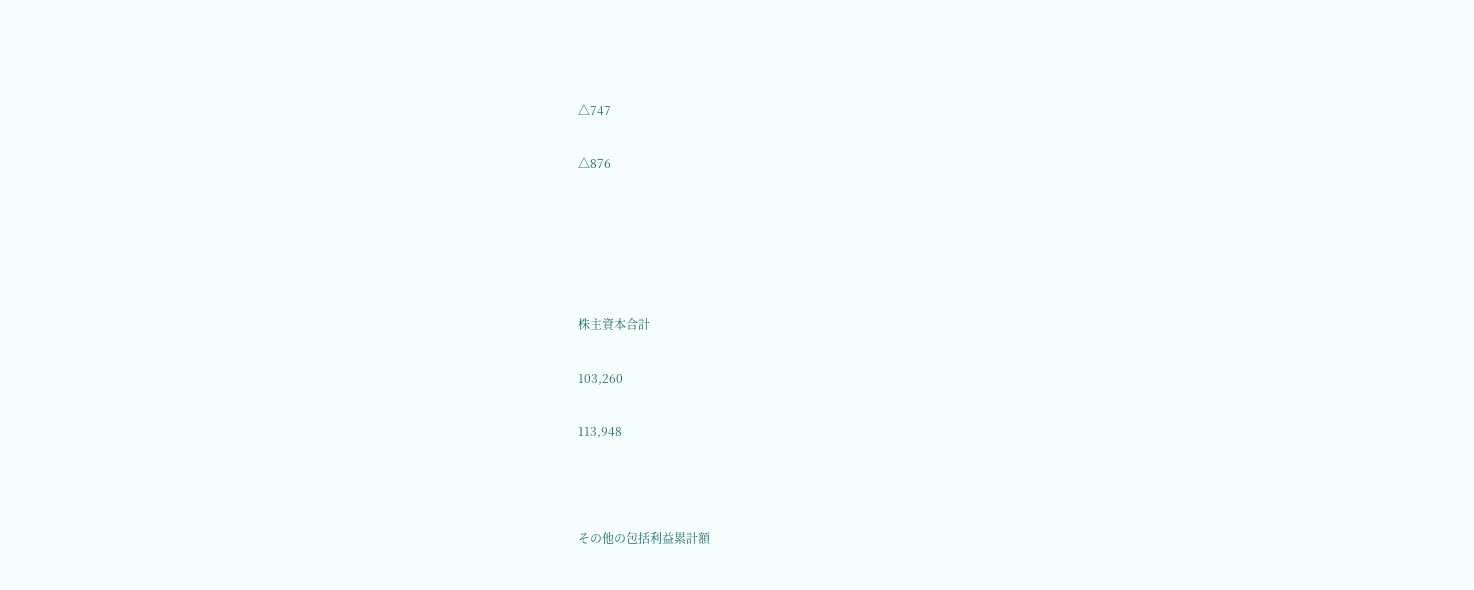△747

△876





株主資本合計

103,260

113,948



その他の包括利益累計額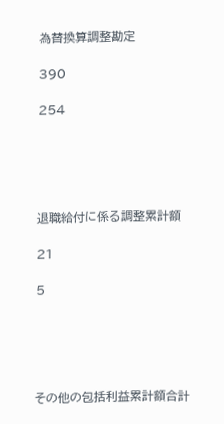為替換算調整勘定

390

254





退職給付に係る調整累計額

21

5





その他の包括利益累計額合計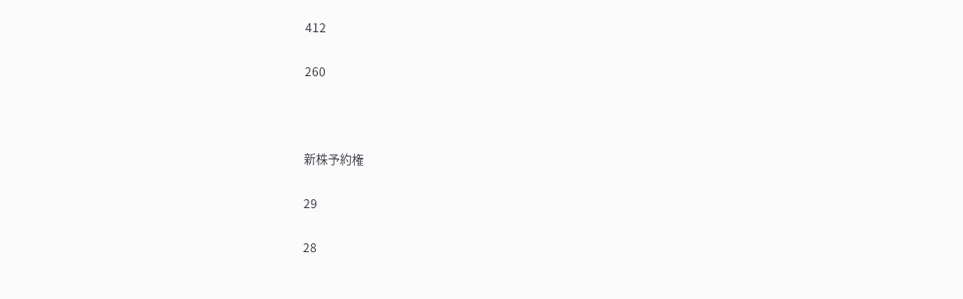412

260



新株予約権

29

28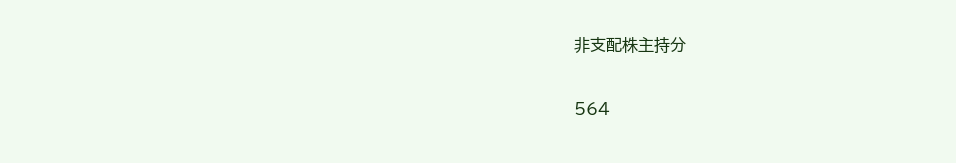非支配株主持分

564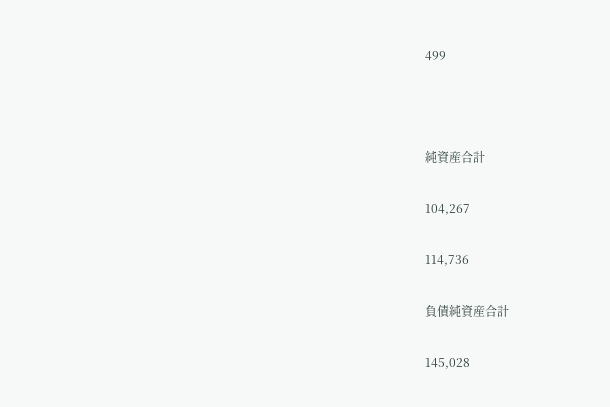499



純資産合計

104,267

114,736

負債純資産合計

145,028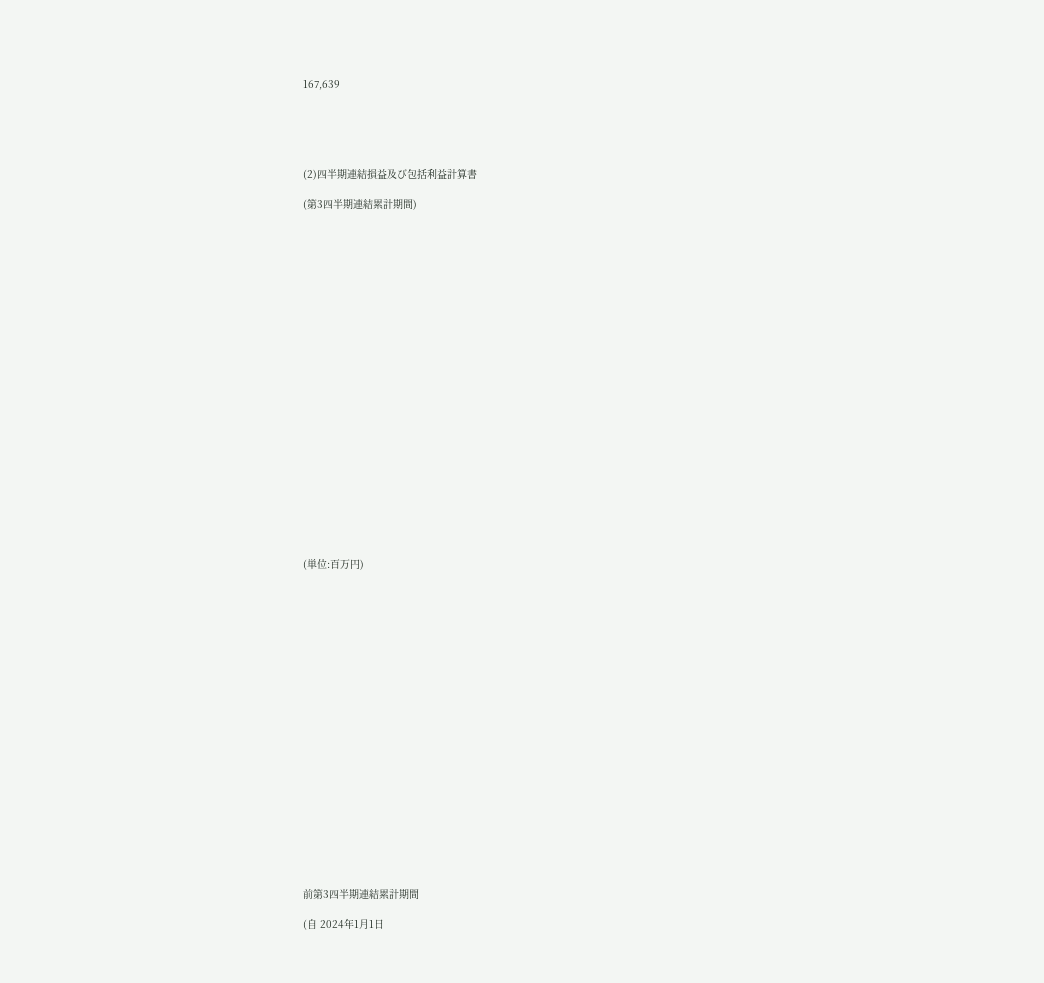167,639





(2)四半期連結損益及び包括利益計算書

(第3四半期連結累計期間)























(単位:百万円)





















前第3四半期連結累計期間

(自 2024年1月1日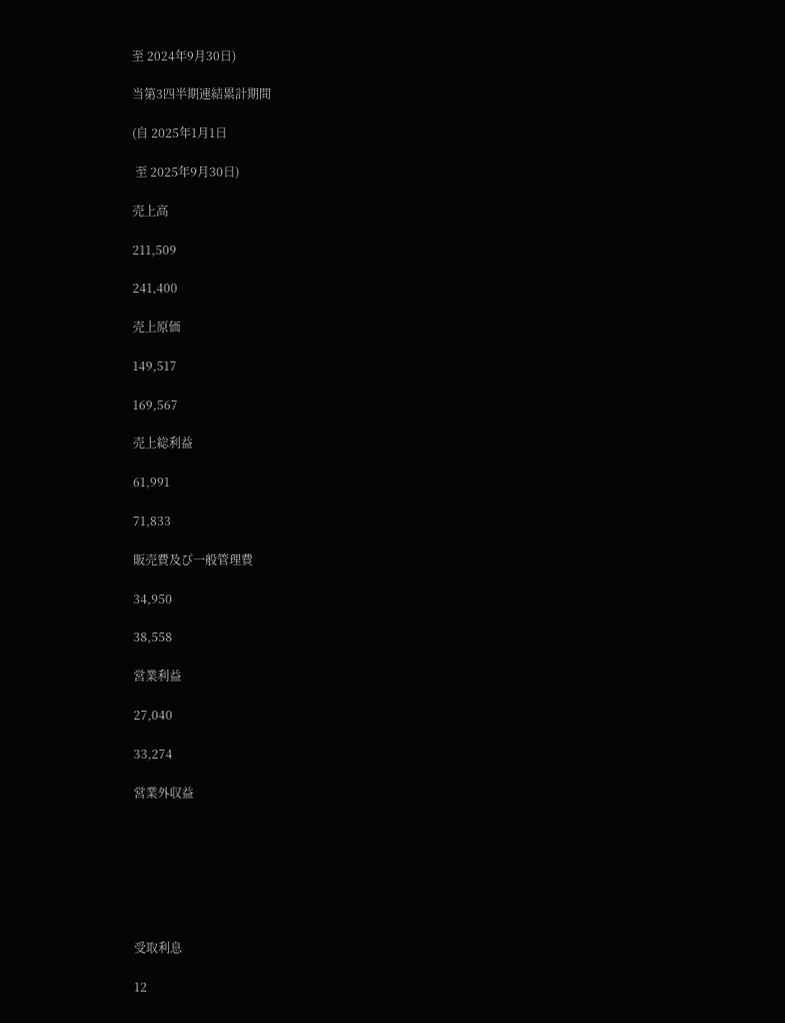至 2024年9月30日)

当第3四半期連結累計期間

(自 2025年1月1日

 至 2025年9月30日)

売上高

211,509

241,400

売上原価

149,517

169,567

売上総利益

61,991

71,833

販売費及び一般管理費

34,950

38,558

営業利益

27,040

33,274

営業外収益







受取利息

12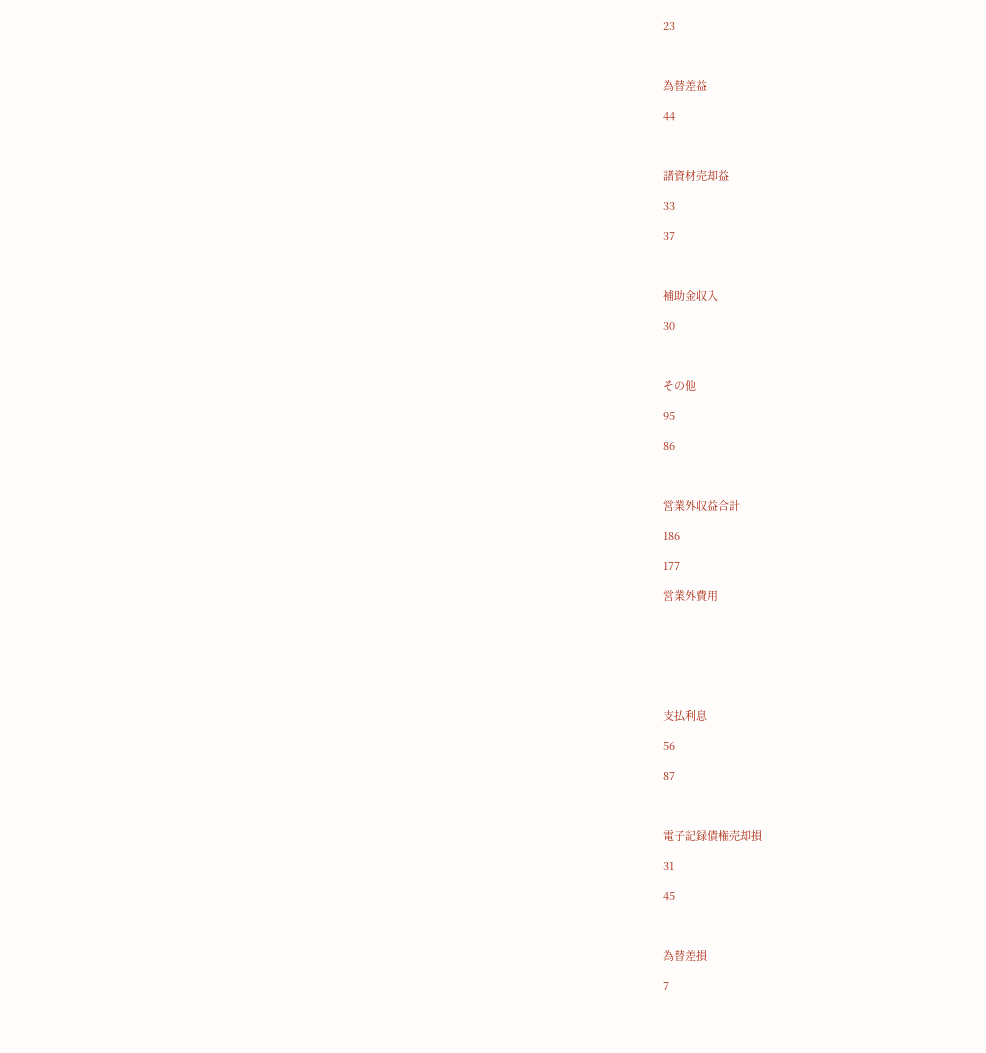23



為替差益

44



諸資材売却益

33

37



補助金収入

30



その他

95

86



営業外収益合計

186

177

営業外費用







支払利息

56

87



電子記録債権売却損

31

45



為替差損

7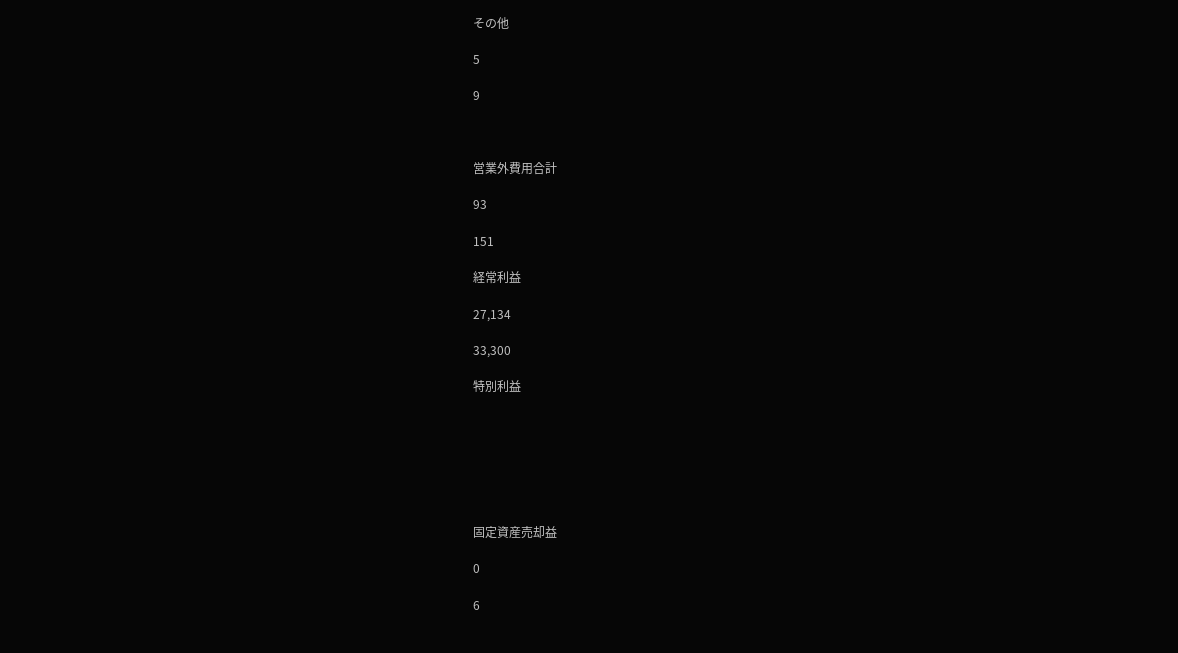その他

5

9



営業外費用合計

93

151

経常利益

27,134

33,300

特別利益







固定資産売却益

0

6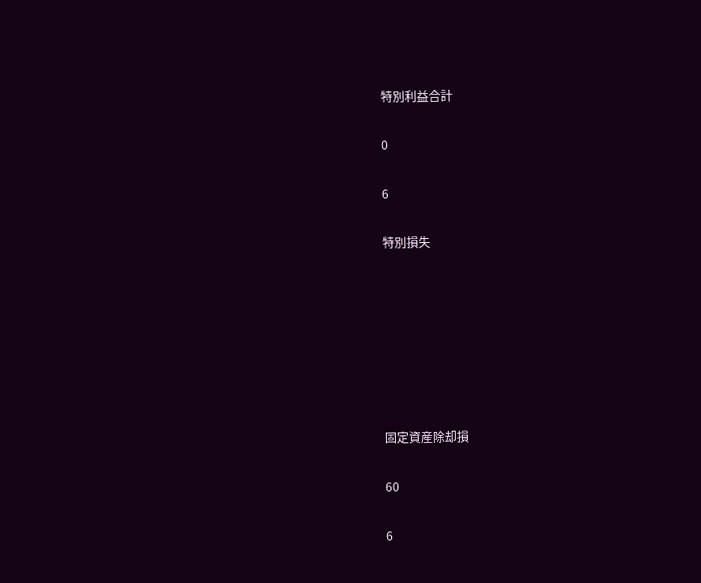特別利益合計

0

6

特別損失







固定資産除却損

60

6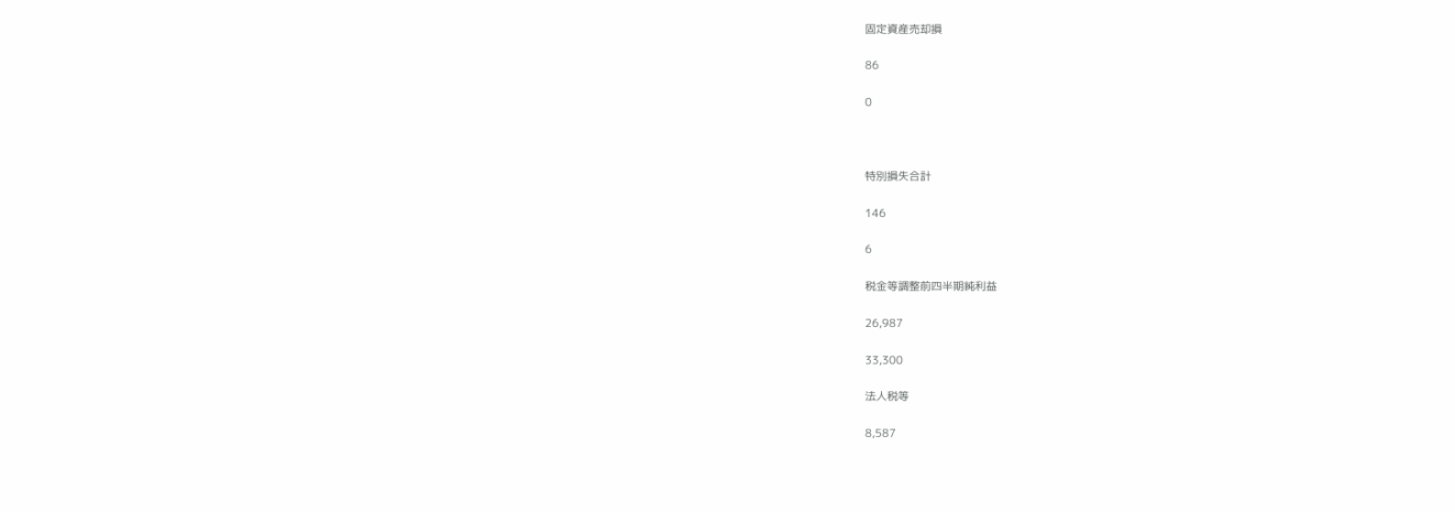固定資産売却損

86

0



特別損失合計

146

6

税金等調整前四半期純利益

26,987

33,300

法人税等

8,587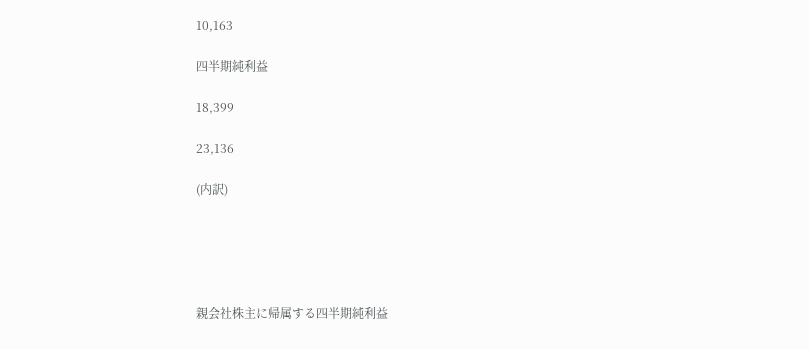10,163

四半期純利益

18,399

23,136

(内訳)





親会社株主に帰属する四半期純利益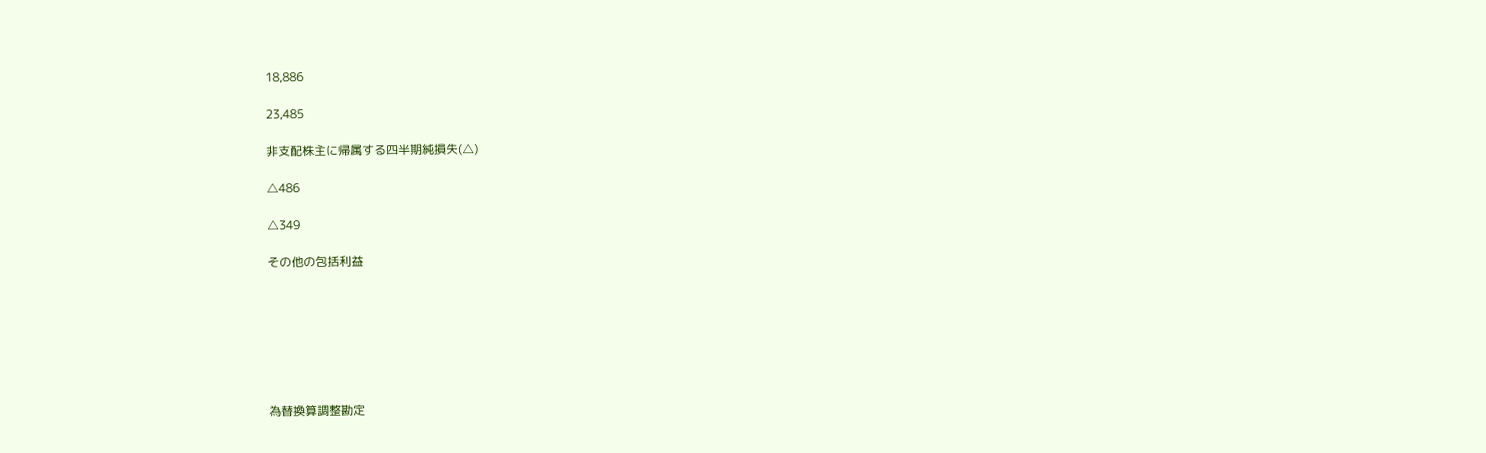18,886

23,485

非支配株主に帰属する四半期純損失(△)

△486

△349

その他の包括利益







為替換算調整勘定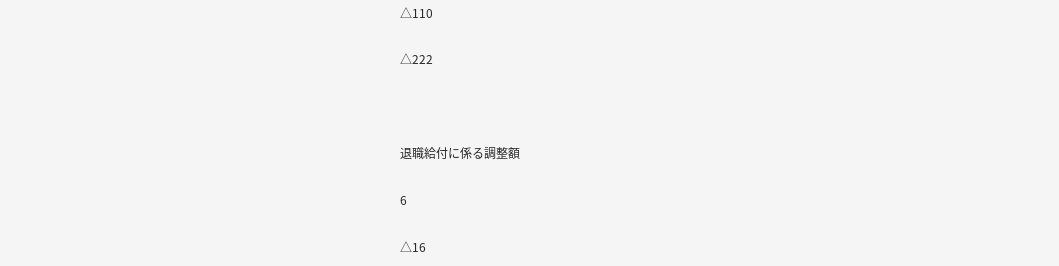△110

△222



退職給付に係る調整額

6

△16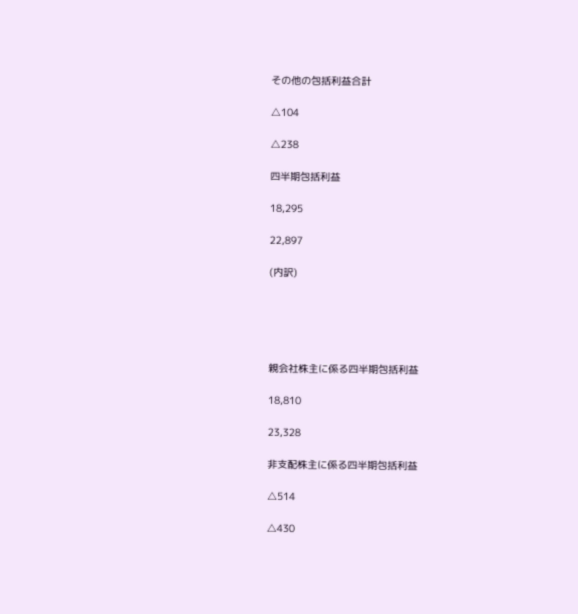その他の包括利益合計

△104

△238

四半期包括利益

18,295

22,897

(内訳)





親会社株主に係る四半期包括利益

18,810

23,328

非支配株主に係る四半期包括利益

△514

△430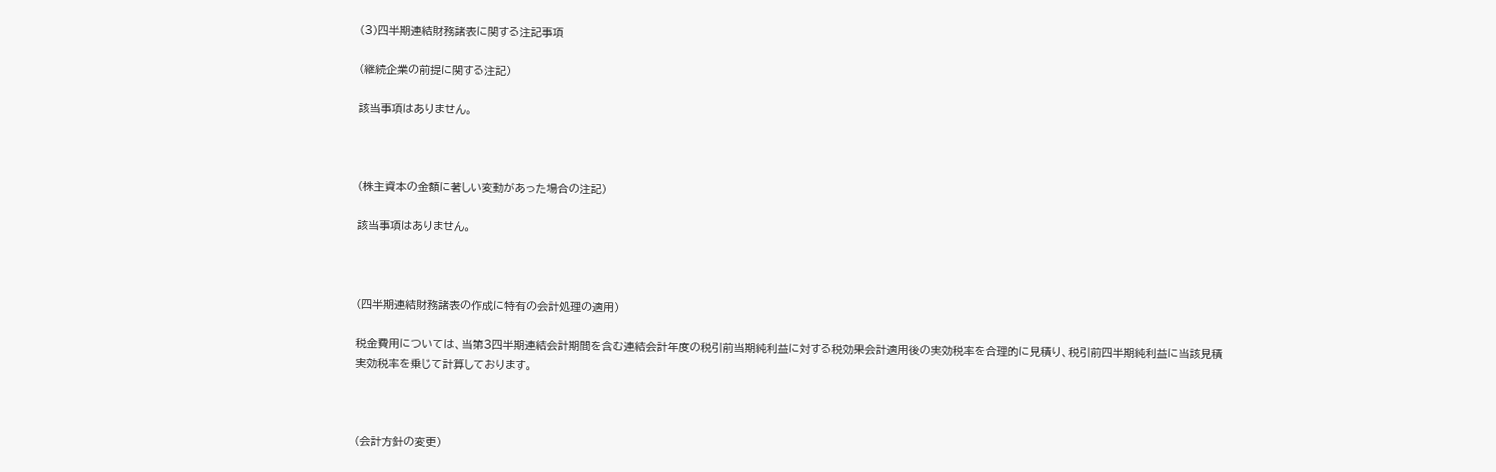(3)四半期連結財務諸表に関する注記事項

(継続企業の前提に関する注記)

該当事項はありません。



(株主資本の金額に著しい変動があった場合の注記)

該当事項はありません。



(四半期連結財務諸表の作成に特有の会計処理の適用)

税金費用については、当第3四半期連結会計期間を含む連結会計年度の税引前当期純利益に対する税効果会計適用後の実効税率を合理的に見積り、税引前四半期純利益に当該見積実効税率を乗じて計算しております。



(会計方針の変更)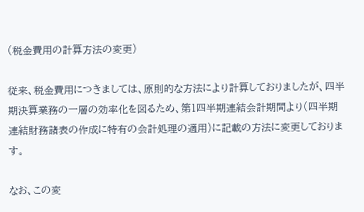(税金費用の計算方法の変更)

従来、税金費用につきましては、原則的な方法により計算しておりましたが、四半期決算業務の一層の効率化を図るため、第1四半期連結会計期間より(四半期連結財務諸表の作成に特有の会計処理の適用)に記載の方法に変更しております。

なお、この変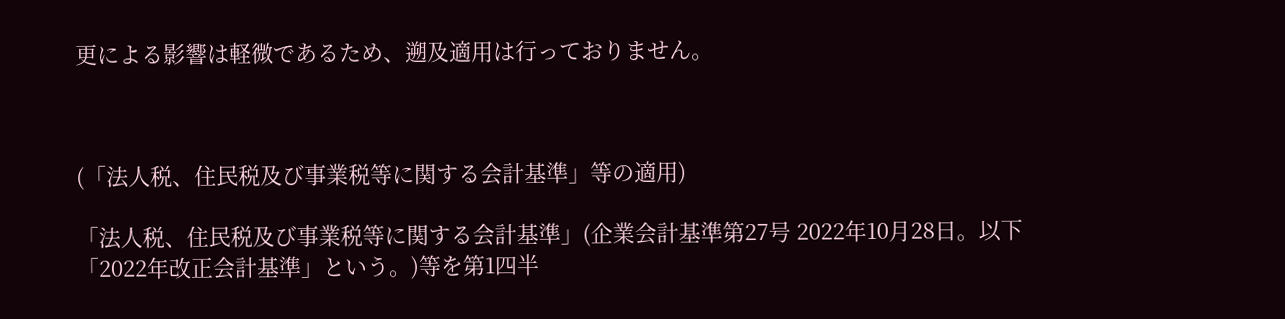更による影響は軽微であるため、遡及適用は行っておりません。



(「法人税、住民税及び事業税等に関する会計基準」等の適用)

「法人税、住民税及び事業税等に関する会計基準」(企業会計基準第27号 2022年10月28日。以下「2022年改正会計基準」という。)等を第1四半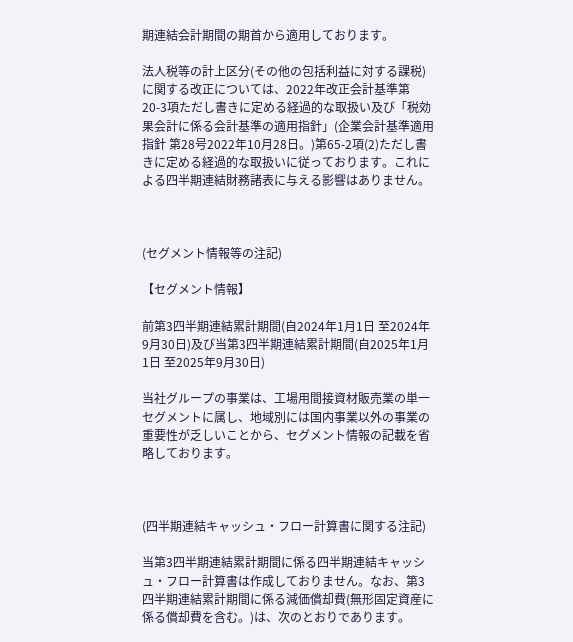期連結会計期間の期首から適用しております。

法人税等の計上区分(その他の包括利益に対する課税)に関する改正については、2022年改正会計基準第20-3項ただし書きに定める経過的な取扱い及び「税効果会計に係る会計基準の適用指針」(企業会計基準適用指針 第28号2022年10月28日。)第65-2項(2)ただし書きに定める経過的な取扱いに従っております。これによる四半期連結財務諸表に与える影響はありません。



(セグメント情報等の注記)

【セグメント情報】

前第3四半期連結累計期間(自2024年1月1日 至2024年9月30日)及び当第3四半期連結累計期間(自2025年1月1日 至2025年9月30日)

当社グループの事業は、工場用間接資材販売業の単一セグメントに属し、地域別には国内事業以外の事業の重要性が乏しいことから、セグメント情報の記載を省略しております。



(四半期連結キャッシュ・フロー計算書に関する注記)

当第3四半期連結累計期間に係る四半期連結キャッシュ・フロー計算書は作成しておりません。なお、第3四半期連結累計期間に係る減価償却費(無形固定資産に係る償却費を含む。)は、次のとおりであります。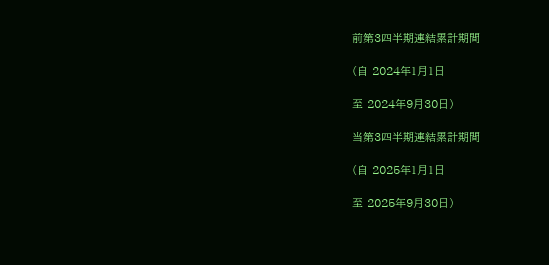前第3四半期連結累計期間

(自 2024年1月1日

至 2024年9月30日)

当第3四半期連結累計期間

(自 2025年1月1日

至 2025年9月30日)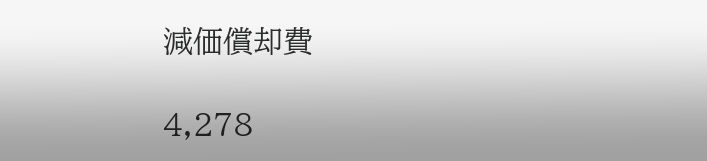減価償却費

4,278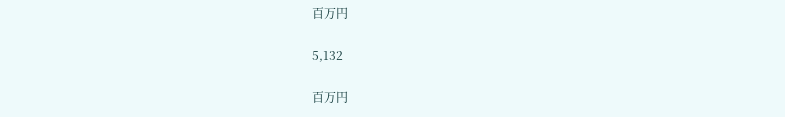百万円

5,132

百万円